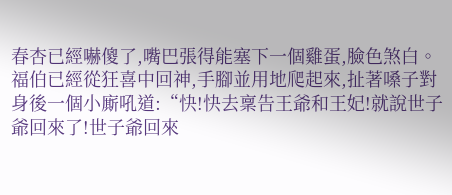春杏已經嚇傻了,嘴巴張得能塞下一個雞蛋,臉色煞白。
福伯已經從狂喜中回神,手腳並用地爬起來,扯著嗓子對身後一個小廝吼道:“快!快去稟告王爺和王妃!就說世子爺回來了!世子爺回來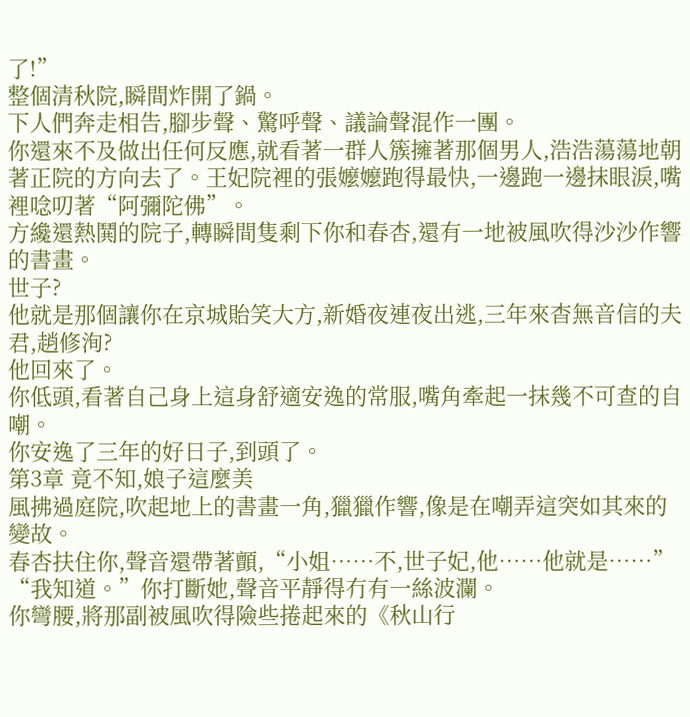了!”
整個清秋院,瞬間炸開了鍋。
下人們奔走相告,腳步聲、驚呼聲、議論聲混作一團。
你還來不及做出任何反應,就看著一群人簇擁著那個男人,浩浩蕩蕩地朝著正院的方向去了。王妃院裡的張嬤嬤跑得最快,一邊跑一邊抹眼淚,嘴裡唸叨著“阿彌陀佛”。
方纔還熱鬨的院子,轉瞬間隻剩下你和春杏,還有一地被風吹得沙沙作響的書畫。
世子?
他就是那個讓你在京城貽笑大方,新婚夜連夜出逃,三年來杳無音信的夫君,趙修洵?
他回來了。
你低頭,看著自己身上這身舒適安逸的常服,嘴角牽起一抹幾不可查的自嘲。
你安逸了三年的好日子,到頭了。
第3章 竟不知,娘子這麼美
風拂過庭院,吹起地上的書畫一角,獵獵作響,像是在嘲弄這突如其來的變故。
春杏扶住你,聲音還帶著顫,“小姐……不,世子妃,他……他就是……”
“我知道。”你打斷她,聲音平靜得冇有一絲波瀾。
你彎腰,將那副被風吹得險些捲起來的《秋山行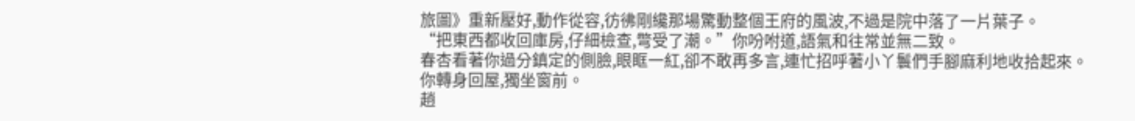旅圖》重新壓好,動作從容,彷彿剛纔那場驚動整個王府的風波,不過是院中落了一片葉子。
“把東西都收回庫房,仔細檢查,彆受了潮。”你吩咐道,語氣和往常並無二致。
春杏看著你過分鎮定的側臉,眼眶一紅,卻不敢再多言,連忙招呼著小丫鬟們手腳麻利地收拾起來。
你轉身回屋,獨坐窗前。
趙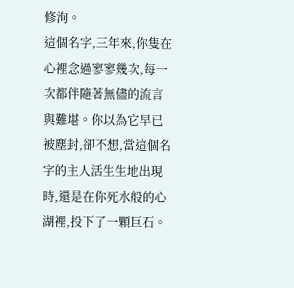修洵。
這個名字,三年來,你隻在心裡念過寥寥幾次,每一次都伴隨著無儘的流言與難堪。你以為它早已被塵封,卻不想,當這個名字的主人活生生地出現時,還是在你死水般的心湖裡,投下了一顆巨石。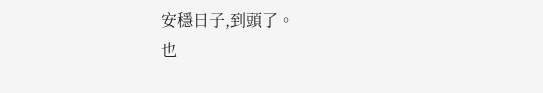安穩日子,到頭了。
也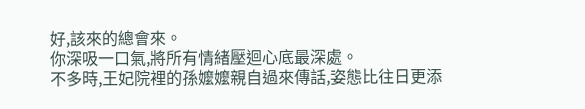好,該來的總會來。
你深吸一口氣,將所有情緒壓迴心底最深處。
不多時,王妃院裡的孫嬤嬤親自過來傳話,姿態比往日更添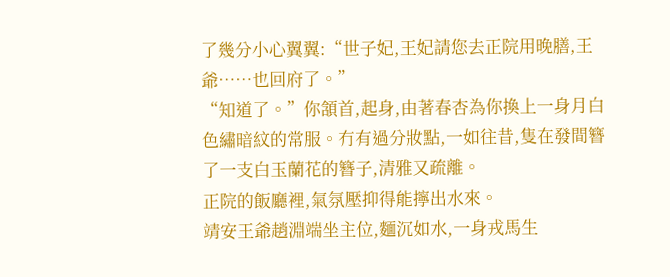了幾分小心翼翼:“世子妃,王妃請您去正院用晚膳,王爺……也回府了。”
“知道了。”你頷首,起身,由著春杏為你換上一身月白色繡暗紋的常服。冇有過分妝點,一如往昔,隻在發間簪了一支白玉蘭花的簪子,清雅又疏離。
正院的飯廳裡,氣氛壓抑得能擰出水來。
靖安王爺趙淵端坐主位,麵沉如水,一身戎馬生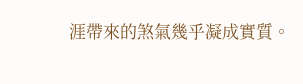涯帶來的煞氣幾乎凝成實質。